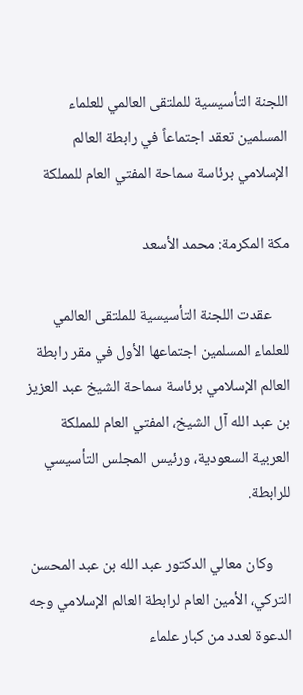اللجنة التأسيسية للملتقى العالمي للعلماء المسلمين تعقد اجتماعاً في رابطة العالم الإسلامي برئاسة سماحة المفتي العام للمملكة

مكة المكرمة: محمد الأسعد

     عقدت اللجنة التأسيسية للملتقى العالمي للعلماء المسلمين اجتماعها الأول في مقر رابطة العالم الإسلامي برئاسة سماحة الشيخ عبد العزيز بن عبد الله آل الشيخ، المفتي العام للمملكة العربية السعودية، ورئيس المجلس التأسيسي للرابطة.

     وكان معالي الدكتور عبد الله بن عبد المحسن التركي، الأمين العام لرابطة العالم الإسلامي وجه الدعوة لعدد من كبار علماء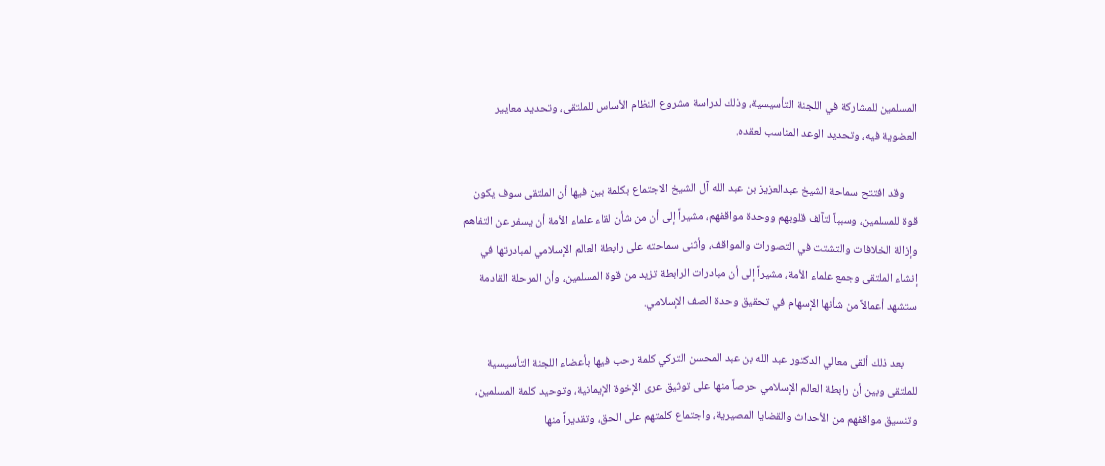المسلمين للمشاركة في اللجنة التأسيسية، وذلك لدراسة مشروع النظام الأساس للملتقى، وتحديد معايير العضوية فيه، وتحديد الوعد المناسب لعقده.

     وقد افتتح سماحة الشيخ عبدالعزيز بن عبد الله آل الشيخ الاجتماع بكلمة بين فيها أن الملتقى سوف يكون قوة للمسلمين، وسبباً لتآلف قلوبهم ووحدة مواقفهم، مشيراً إلى أن من شأن لقاء علماء الأمة أن يسفر عن التفاهم وإزالة الخلافات والتشتت في التصورات والمواقف، وأثنى سماحته على رابطة العالم الإسلامي لمبادرتها في إنشاء الملتقى وجمع علماء الأمة، مشيراً إلى أن مبادرات الرابطة تزيد من قوة المسلمين، وأن المرحلة القادمة ستشهد أعمالاً من شأنها الإسهام في تحقيق وحدة الصف الإسلامي.

     بعد ذلك ألقى معالي الدكتور عبد الله بن عبد المحسن التركي كلمة رحب فيها بأعضاء اللجنة التأسيسية للملتقى وبين أن رابطة العالم الإسلامي حرصاً منها على توثيق عرى الإخوة الإيمانية، وتوحيد كلمة المسلمين، وتنسيق مواقفهم من الأحداث والقضايا المصيرية، واجتماع كلمتهم على الحق، وتقديراً منها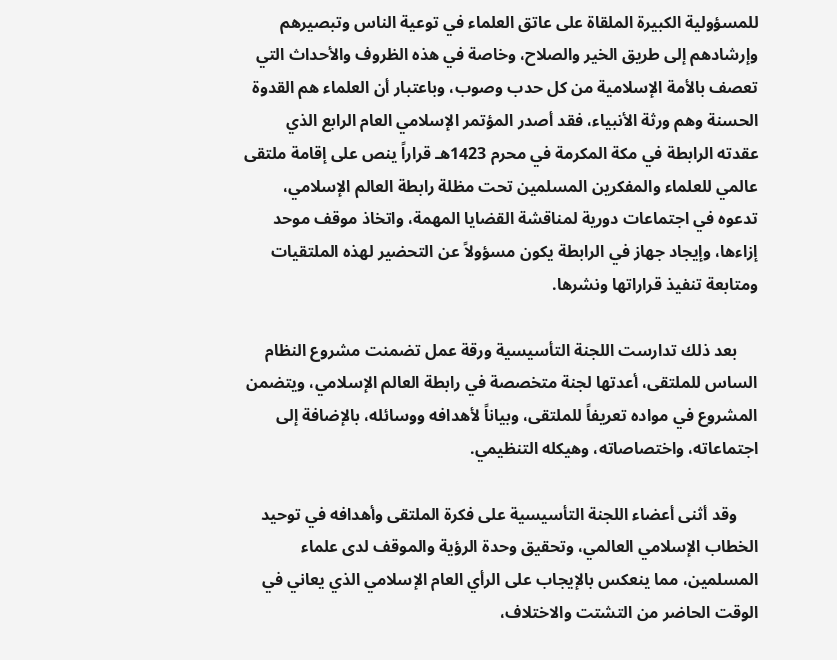للمسؤولية الكبيرة الملقاة على عاتق العلماء في توعية الناس وتبصيرهم وإرشادهم إلى طريق الخير والصلاح، وخاصة في هذه الظروف والأحداث التي تعصف بالأمة الإسلامية من كل حدب وصوب، وباعتبار أن العلماء هم القدوة الحسنة وهم ورثة الأنبياء، فقد أصدر المؤتمر الإسلامي العام الرابع الذي عقدته الرابطة في مكة المكرمة في محرم 1423هـ قراراً ينص على إقامة ملتقى عالمي للعلماء والمفكرين المسلمين تحت مظلة رابطة العالم الإسلامي، تدعوه في اجتماعات دورية لمناقشة القضايا المهمة، واتخاذ موقف موحد إزاءها، وإيجاد جهاز في الرابطة يكون مسؤولاً عن التحضير لهذه الملتقيات ومتابعة تنفيذ قراراتها ونشرها.

     بعد ذلك تدارست اللجنة التأسيسية ورقة عمل تضمنت مشروع النظام الساس للملتقى، أعدتها لجنة متخصصة في رابطة العالم الإسلامي، ويتضمن المشروع في مواده تعريفاً للملتقى، وبياناً لأهدافه ووسائله، بالإضافة إلى اجتماعاته، واختصاصاته، وهيكله التنظيمي.

     وقد أثنى أعضاء اللجنة التأسيسية على فكرة الملتقى وأهدافه في توحيد الخطاب الإسلامي العالمي، وتحقيق وحدة الرؤية والموقف لدى علماء المسلمين، مما ينعكس بالإيجاب على الرأي العام الإسلامي الذي يعاني في الوقت الحاضر من التشتت والاختلاف،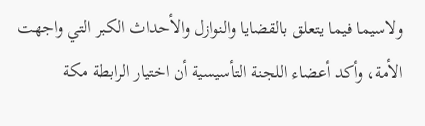ولاسيما فيما يتعلق بالقضايا والنوازل والأحداث الكبر التي واجهت الأمة، وأكد أعضاء اللجنة التأسيسية أن اختيار الرابطة مكة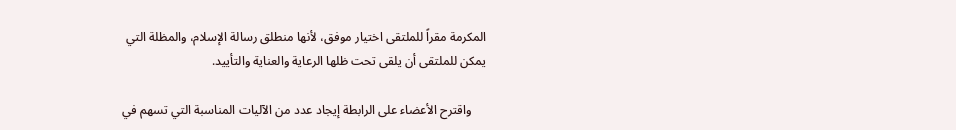المكرمة مقراً للملتقى اختيار موفق، لأنها منطلق رسالة الإسلام، والمظلة التي يمكن للملتقى أن يلقى تحت ظلها الرعاية والعناية والتأييد.

     واقترح الأعضاء على الرابطة إيجاد عدد من الآليات المناسبة التي تسهم في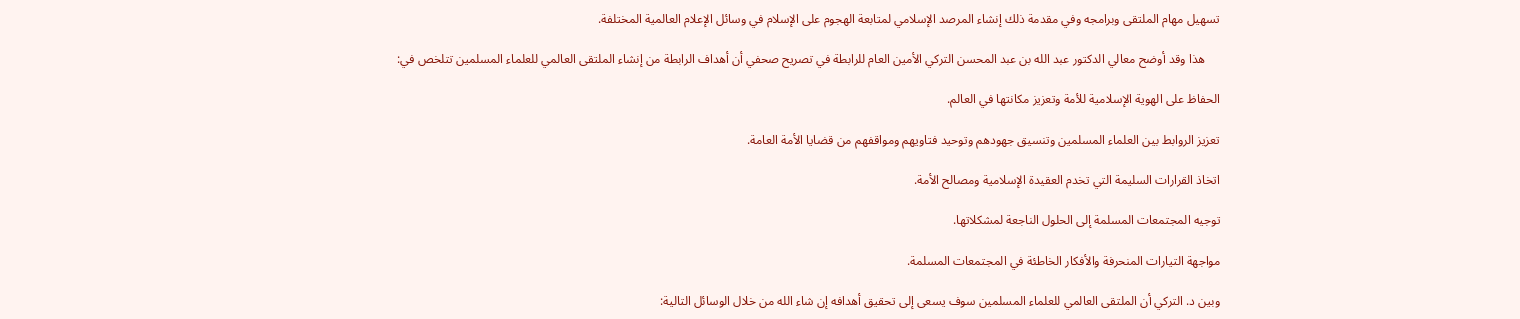تسهيل مهام الملتقى وبرامجه وفي مقدمة ذلك إنشاء المرصد الإسلامي لمتابعة الهجوم على الإسلام في وسائل الإعلام العالمية المختلفة.

     هذا وقد أوضح معالي الدكتور عبد الله بن عبد المحسن التركي الأمين العام للرابطة في تصريح صحفي أن أهداف الرابطة من إنشاء الملتقى العالمي للعلماء المسلمين تتلخص في:

الحفاظ على الهوية الإسلامية للأمة وتعزيز مكانتها في العالم.

تعزيز الروابط بين العلماء المسلمين وتنسيق جهودهم وتوحيد فتاويهم ومواقفهم من قضايا الأمة العامة.

اتخاذ القرارات السليمة التي تخدم العقيدة الإسلامية ومصالح الأمة.

توجيه المجتمعات المسلمة إلى الحلول الناجعة لمشكلاتها.

مواجهة التيارات المنحرفة والأفكار الخاطئة في المجتمعات المسلمة.

وبين د. التركي أن الملتقى العالمي للعلماء المسلمين سوف يسعى إلى تحقيق أهدافه إن شاء الله من خلال الوسائل التالية: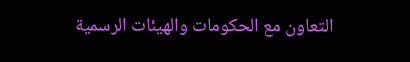التعاون مع الحكومات والهيئات الرسمية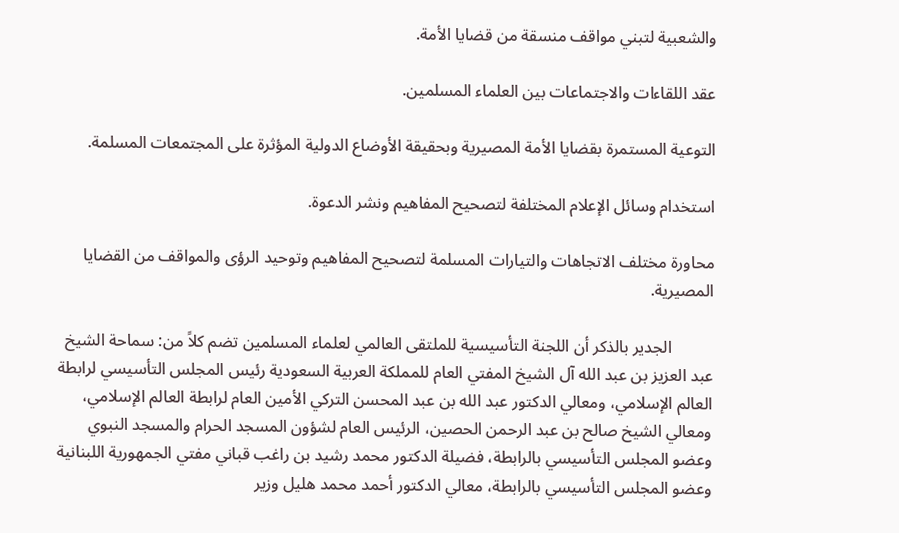والشعبية لتبني مواقف منسقة من قضايا الأمة.

عقد اللقاءات والاجتماعات بين العلماء المسلمين.

التوعية المستمرة بقضايا الأمة المصيرية وبحقيقة الأوضاع الدولية المؤثرة على المجتمعات المسلمة.

استخدام وسائل الإعلام المختلفة لتصحيح المفاهيم ونشر الدعوة.

محاورة مختلف الاتجاهات والتيارات المسلمة لتصحيح المفاهيم وتوحيد الرؤى والمواقف من القضايا المصيرية.

          الجدير بالذكر أن اللجنة التأسيسية للملتقى العالمي لعلماء المسلمين تضم كلاً من: سماحة الشيخ عبد العزيز بن عبد الله آل الشيخ المفتي العام للمملكة العربية السعودية رئيس المجلس التأسيسي لرابطة العالم الإسلامي، ومعالي الدكتور عبد الله بن عبد المحسن التركي الأمين العام لرابطة العالم الإسلامي، ومعالي الشيخ صالح بن عبد الرحمن الحصين، الرئيس العام لشؤون المسجد الحرام والمسجد النبوي وعضو المجلس التأسيسي بالرابطة، فضيلة الدكتور محمد رشيد بن راغب قباني مفتي الجمهورية اللبنانية وعضو المجلس التأسيسي بالرابطة، معالي الدكتور أحمد محمد هليل وزير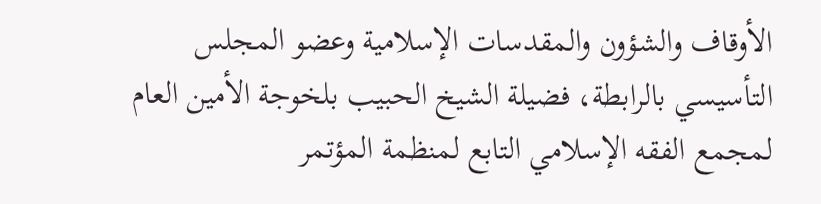الأوقاف والشؤون والمقدسات الإسلامية وعضو المجلس التأسيسي بالرابطة، فضيلة الشيخ الحبيب بلخوجة الأمين العام لمجمع الفقه الإسلامي التابع لمنظمة المؤتمر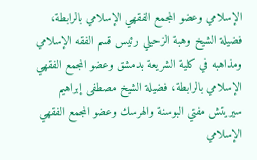الإسلامي وعضو المجمع الفقهي الإسلامي بالرابطة، فضيلة الشيخ وهبة الزحيلي رئيس قسم الفقه الإسلامي ومذاهبه في كلية الشريعة بدمشق وعضو المجمع الفقهي الإسلامي بالرابطة، فضيلة الشيخ مصطفى إبراهيم سيريتش مفتي البوسنة والهرسك وعضو المجمع الفقهي الإسلامي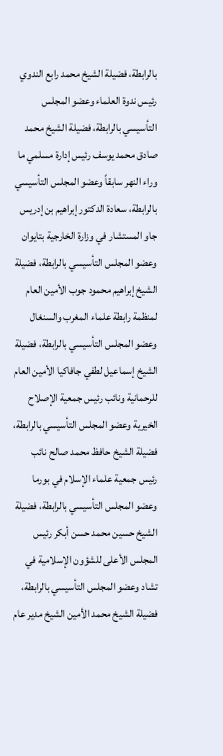بالرابطة، فضيلة الشيخ محمد رابع الندوي رئيس ندوة العلماء وعضو المجلس التأسيسي بالرابطة، فضيلة الشيخ محمد صادق محمد يوسف رئيس إدارة مسلمي ما وراء النهر سابقاً وعضو المجلس التأسيسي بالرابطة، سعادة الدكتور إبراهيم بن إدريس جاو المستشار في وزارة الخارجية بتايوان وعضو المجلس التأسيسي بالرابطة، فضيلة الشيخ إبراهيم محمود جوب الأمين العام لمنظمة رابطة علماء المغرب والسنغال وعضو المجلس التأسيسي بالرابطة، فضيلة الشيخ إسماعيل لطفي جافاكيا الأمين العام للرحمانية ونائب رئيس جمعية الإصلاح الخيرية وعضو المجلس التأسيسي بالرابطة، فضيلة الشيخ حافظ محمد صالح نائب رئيس جمعية علماء الإسلام في بورما وعضو المجلس التأسيسي بالرابطة، فضيلة الشيخ حسين محمد حسن أبكر رئيس المجلس الأعلى للشؤون الإسلامية في تشاد وعضو المجلس التأسيسي بالرابطة، فضيلة الشيخ محمد الأمين الشيخ مدير عام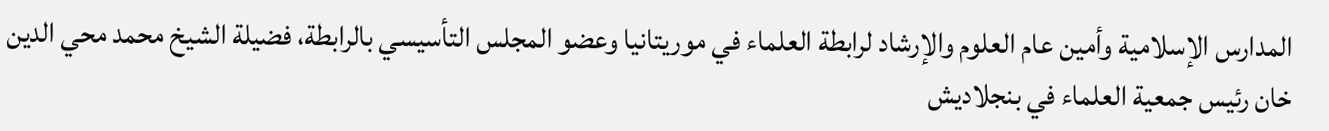المدارس الإسلامية وأمين عام العلوم والإرشاد لرابطة العلماء في موريتانيا وعضو المجلس التأسيسي بالرابطة، فضيلة الشيخ محمد محي الدين خان رئيس جمعية العلماء في بنجلاديش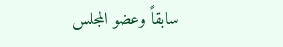سابقاً وعضو المجلس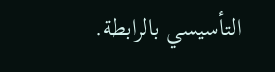التأسيسي بالرابطة.